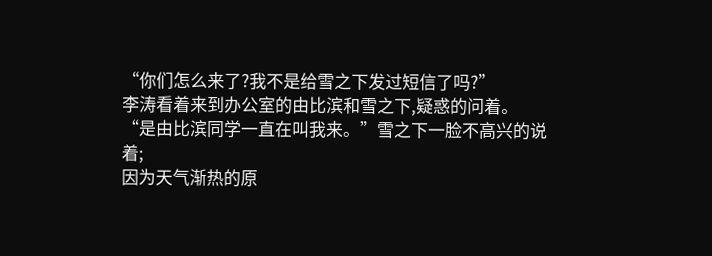“你们怎么来了?我不是给雪之下发过短信了吗?”
李涛看着来到办公室的由比滨和雪之下,疑惑的问着。
“是由比滨同学一直在叫我来。”雪之下一脸不高兴的说着;
因为天气渐热的原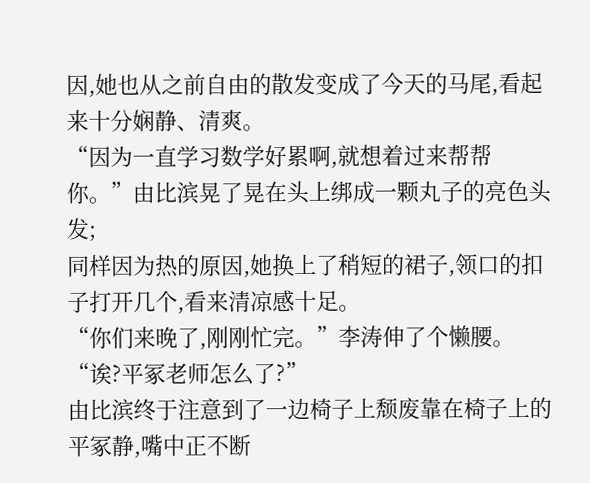因,她也从之前自由的散发变成了今天的马尾,看起来十分娴静、清爽。
“因为一直学习数学好累啊,就想着过来帮帮你。”由比滨晃了晃在头上绑成一颗丸子的亮色头发;
同样因为热的原因,她换上了稍短的裙子,领口的扣子打开几个,看来清凉感十足。
“你们来晚了,刚刚忙完。”李涛伸了个懒腰。
“诶?平冢老师怎么了?”
由比滨终于注意到了一边椅子上颓废靠在椅子上的平冢静,嘴中正不断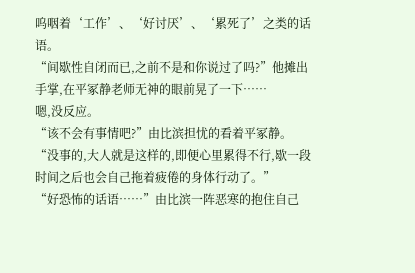呜咽着‘工作’、‘好讨厌’、‘累死了’之类的话语。
“间歇性自闭而已,之前不是和你说过了吗?”他摊出手掌,在平冢静老师无神的眼前晃了一下……
嗯,没反应。
“该不会有事情吧?”由比滨担忧的看着平冢静。
“没事的,大人就是这样的,即便心里累得不行,歇一段时间之后也会自己拖着疲倦的身体行动了。”
“好恐怖的话语……”由比滨一阵恶寒的抱住自己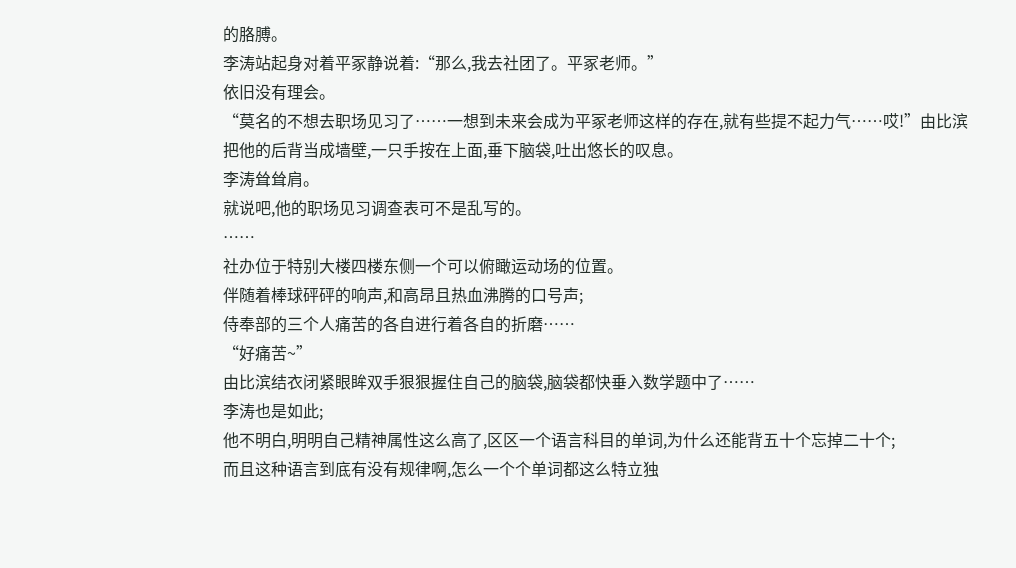的胳膊。
李涛站起身对着平冢静说着:“那么,我去社团了。平冢老师。”
依旧没有理会。
“莫名的不想去职场见习了……一想到未来会成为平冢老师这样的存在,就有些提不起力气……哎!”由比滨把他的后背当成墙壁,一只手按在上面,垂下脑袋,吐出悠长的叹息。
李涛耸耸肩。
就说吧,他的职场见习调查表可不是乱写的。
……
社办位于特别大楼四楼东侧一个可以俯瞰运动场的位置。
伴随着棒球砰砰的响声,和高昂且热血沸腾的口号声;
侍奉部的三个人痛苦的各自进行着各自的折磨……
“好痛苦~”
由比滨结衣闭紧眼眸双手狠狠握住自己的脑袋,脑袋都快垂入数学题中了……
李涛也是如此;
他不明白,明明自己精神属性这么高了,区区一个语言科目的单词,为什么还能背五十个忘掉二十个;
而且这种语言到底有没有规律啊,怎么一个个单词都这么特立独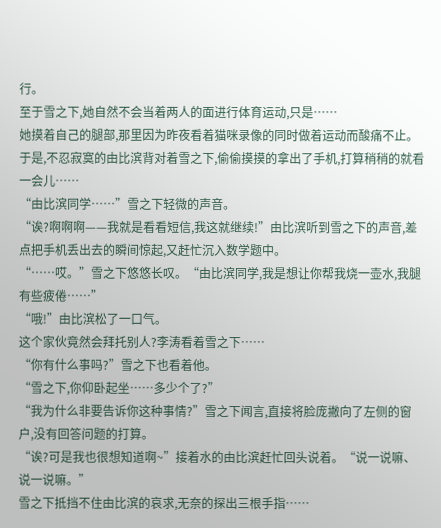行。
至于雪之下,她自然不会当着两人的面进行体育运动,只是……
她摸着自己的腿部,那里因为昨夜看着猫咪录像的同时做着运动而酸痛不止。
于是,不忍寂寞的由比滨背对着雪之下,偷偷摸摸的拿出了手机,打算稍稍的就看一会儿……
“由比滨同学……”雪之下轻微的声音。
“诶?啊啊啊——我就是看看短信,我这就继续!”由比滨听到雪之下的声音,差点把手机丢出去的瞬间惊起,又赶忙沉入数学题中。
“……哎。”雪之下悠悠长叹。“由比滨同学,我是想让你帮我烧一壶水,我腿有些疲倦……”
“哦!”由比滨松了一口气。
这个家伙竟然会拜托别人?李涛看着雪之下……
“你有什么事吗?”雪之下也看着他。
“雪之下,你仰卧起坐……多少个了?”
“我为什么非要告诉你这种事情?”雪之下闻言,直接将脸庞撇向了左侧的窗户,没有回答问题的打算。
“诶?可是我也很想知道啊~”接着水的由比滨赶忙回头说着。“说一说嘛、说一说嘛。”
雪之下抵挡不住由比滨的哀求,无奈的探出三根手指……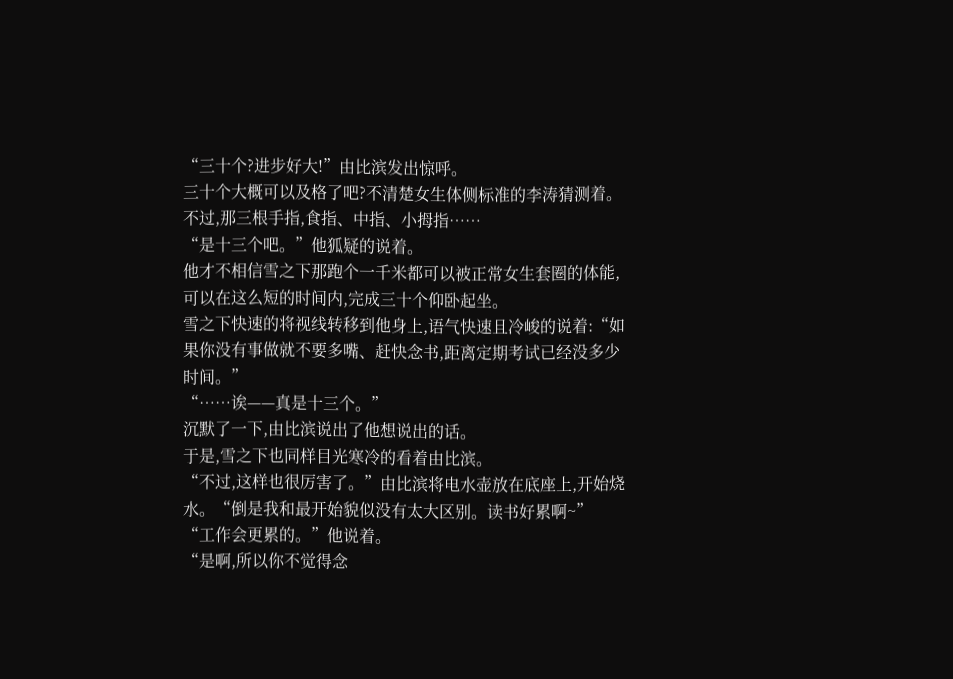“三十个?进步好大!”由比滨发出惊呼。
三十个大概可以及格了吧?不清楚女生体侧标准的李涛猜测着。
不过,那三根手指,食指、中指、小拇指……
“是十三个吧。”他狐疑的说着。
他才不相信雪之下那跑个一千米都可以被正常女生套圈的体能,可以在这么短的时间内,完成三十个仰卧起坐。
雪之下快速的将视线转移到他身上,语气快速且冷峻的说着:“如果你没有事做就不要多嘴、赶快念书,距离定期考试已经没多少时间。”
“……诶——真是十三个。”
沉默了一下,由比滨说出了他想说出的话。
于是,雪之下也同样目光寒冷的看着由比滨。
“不过,这样也很厉害了。”由比滨将电水壶放在底座上,开始烧水。“倒是我和最开始貌似没有太大区别。读书好累啊~”
“工作会更累的。”他说着。
“是啊,所以你不觉得念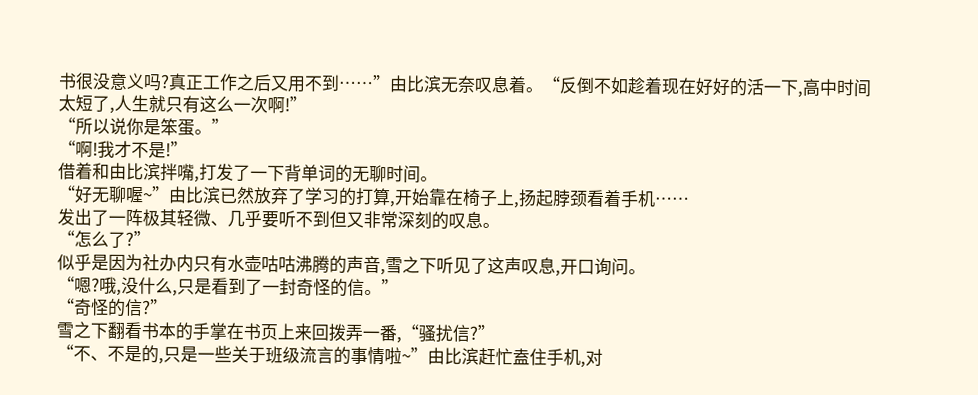书很没意义吗?真正工作之后又用不到……”由比滨无奈叹息着。“反倒不如趁着现在好好的活一下,高中时间太短了,人生就只有这么一次啊!”
“所以说你是笨蛋。”
“啊!我才不是!”
借着和由比滨拌嘴,打发了一下背单词的无聊时间。
“好无聊喔~”由比滨已然放弃了学习的打算,开始靠在椅子上,扬起脖颈看着手机……
发出了一阵极其轻微、几乎要听不到但又非常深刻的叹息。
“怎么了?”
似乎是因为社办内只有水壶咕咕沸腾的声音,雪之下听见了这声叹息,开口询问。
“嗯?哦,没什么,只是看到了一封奇怪的信。”
“奇怪的信?”
雪之下翻看书本的手掌在书页上来回拨弄一番,“骚扰信?”
“不、不是的,只是一些关于班级流言的事情啦~”由比滨赶忙盍住手机,对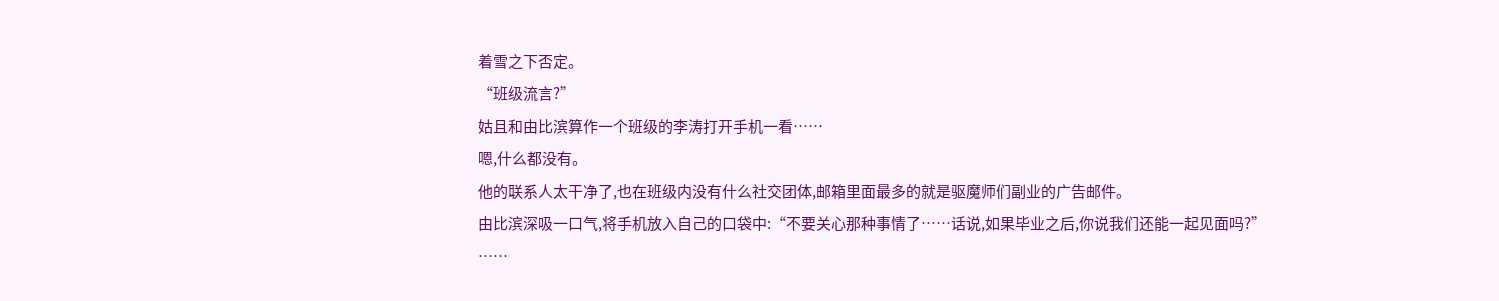着雪之下否定。
“班级流言?”
姑且和由比滨算作一个班级的李涛打开手机一看……
嗯,什么都没有。
他的联系人太干净了,也在班级内没有什么社交团体,邮箱里面最多的就是驱魔师们副业的广告邮件。
由比滨深吸一口气,将手机放入自己的口袋中:“不要关心那种事情了……话说,如果毕业之后,你说我们还能一起见面吗?”
……